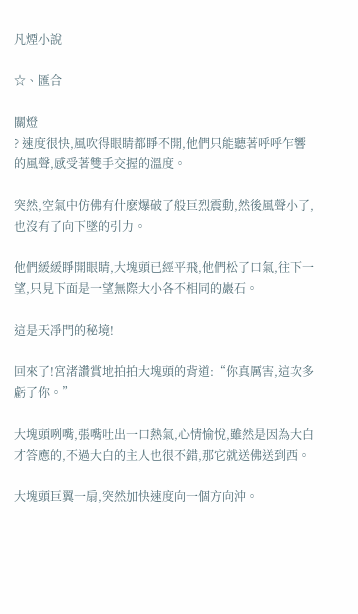凡煙小說

☆、匯合

關燈
? 速度很快,風吹得眼睛都睜不開,他們只能聽著呼呼乍響的風聲,感受著雙手交握的溫度。

突然,空氣中仿佛有什麽爆破了般巨烈震動,然後風聲小了,也沒有了向下墜的引力。

他們緩緩睜開眼睛,大塊頭已經平飛,他們松了口氣,往下一望,只見下面是一望無際大小各不相同的巖石。

這是天凈門的秘境!

回來了!宮渚讚賞地拍拍大塊頭的背道:“你真厲害,這次多虧了你。”

大塊頭咧嘴,張嘴吐出一口熱氣,心情愉悅,雖然是因為大白才答應的,不過大白的主人也很不錯,那它就送佛送到西。

大塊頭巨翼一扇,突然加快速度向一個方向沖。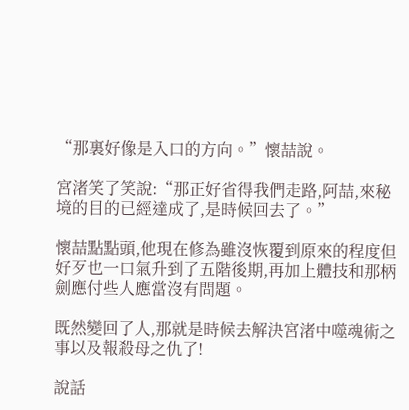“那裏好像是入口的方向。”懷喆說。

宮渚笑了笑說:“那正好省得我們走路,阿喆,來秘境的目的已經達成了,是時候回去了。”

懷喆點點頭,他現在修為雖沒恢覆到原來的程度但好歹也一口氣升到了五階後期,再加上體技和那柄劍應付些人應當沒有問題。

既然變回了人,那就是時候去解決宮渚中噬魂術之事以及報殺母之仇了!

說話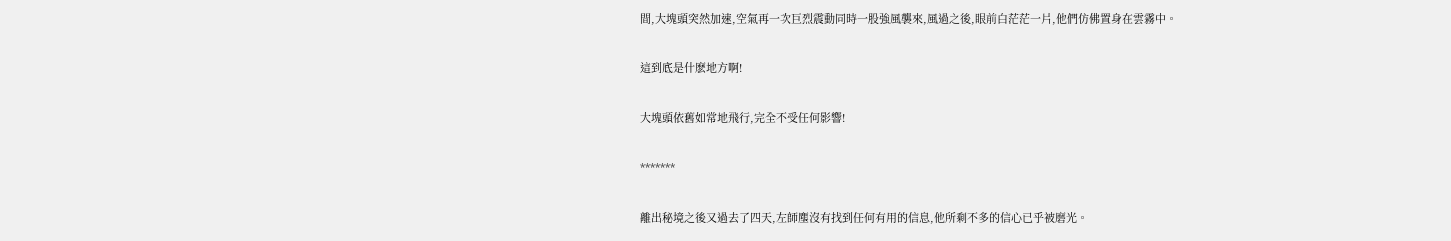間,大塊頭突然加速,空氣再一次巨烈震動同時一股強風襲來,風過之後,眼前白茫茫一片,他們仿佛置身在雲霧中。

這到底是什麽地方啊!

大塊頭依舊如常地飛行,完全不受任何影響!

*******

離出秘境之後又過去了四天,左師塵沒有找到任何有用的信息,他所剩不多的信心已乎被磨光。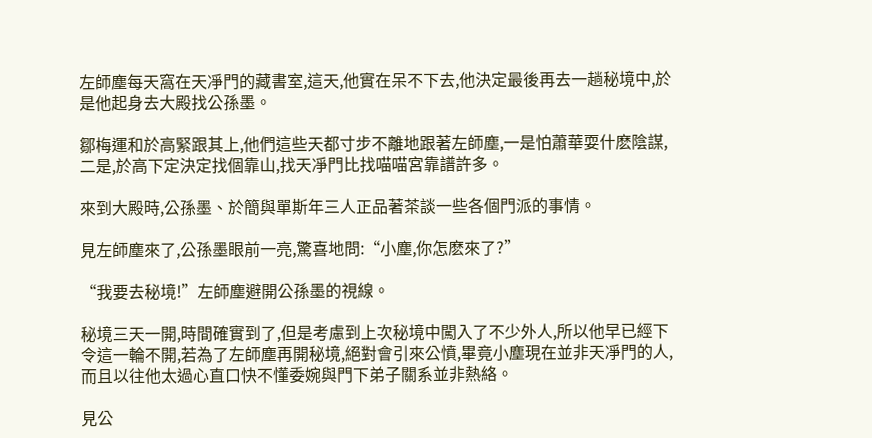左師塵每天窩在天凈門的藏書室,這天,他實在呆不下去,他決定最後再去一趟秘境中,於是他起身去大殿找公孫墨。

鄒梅運和於高緊跟其上,他們這些天都寸步不離地跟著左師塵,一是怕蕭華耍什麽陰謀,二是,於高下定決定找個靠山,找天凈門比找喵喵宮靠譜許多。

來到大殿時,公孫墨、於簡與單斯年三人正品著茶談一些各個門派的事情。

見左師塵來了,公孫墨眼前一亮,驚喜地問:“小塵,你怎麽來了?”

“我要去秘境!”左師塵避開公孫墨的視線。

秘境三天一開,時間確實到了,但是考慮到上次秘境中闖入了不少外人,所以他早已經下令這一輪不開,若為了左師塵再開秘境,絕對會引來公憤,畢竟小塵現在並非天凈門的人,而且以往他太過心直口快不懂委婉與門下弟子關系並非熱絡。

見公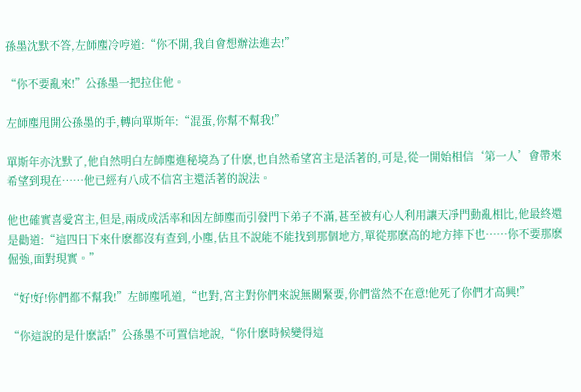孫墨沈默不答,左師塵冷哼道:“你不開,我自會想辦法進去!”

“你不要亂來!”公孫墨一把拉住他。

左師塵甩開公孫墨的手,轉向單斯年:“混蛋,你幫不幫我!”

單斯年亦沈默了,他自然明白左師塵進秘境為了什麽,也自然希望宮主是活著的,可是,從一開始相信‘第一人’會帶來希望到現在……他已經有八成不信宮主還活著的說法。

他也確實喜愛宮主,但是,兩成成活率和因左師塵而引發門下弟子不滿,甚至被有心人利用讓天凈門動亂相比,他最終還是勸道:“這四日下來什麽都沒有查到,小塵,估且不說能不能找到那個地方,單從那麽高的地方摔下也……你不要那麽倔強,面對現實。”

“好!好!你們都不幫我!”左師塵吼道,“也對,宮主對你們來說無關緊要,你們當然不在意!他死了你們才高興!”

“你這說的是什麽話!”公孫墨不可置信地說,“你什麽時候變得這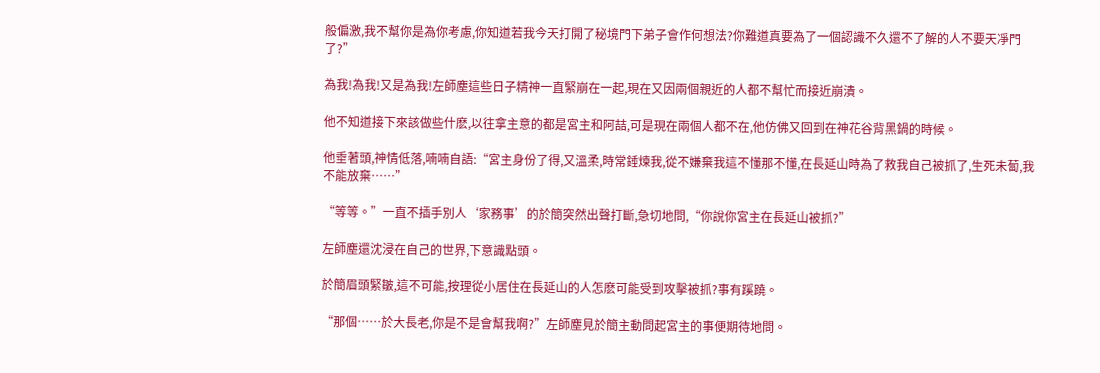般偏激,我不幫你是為你考慮,你知道若我今天打開了秘境門下弟子會作何想法?你難道真要為了一個認識不久還不了解的人不要天凈門了?”

為我!為我!又是為我!左師塵這些日子精神一直緊崩在一起,現在又因兩個親近的人都不幫忙而接近崩潰。

他不知道接下來該做些什麽,以往拿主意的都是宮主和阿喆,可是現在兩個人都不在,他仿佛又回到在神花谷背黑鍋的時候。

他垂著頭,神情低落,喃喃自語:“宮主身份了得,又溫柔,時常錘煉我,從不嫌棄我這不懂那不懂,在長延山時為了救我自己被抓了,生死未蔔,我不能放棄……”

“等等。”一直不插手別人‘家務事’的於簡突然出聲打斷,急切地問,“你說你宮主在長延山被抓?”

左師塵還沈浸在自己的世界,下意識點頭。

於簡眉頭緊皺,這不可能,按理從小居住在長延山的人怎麽可能受到攻擊被抓?事有蹊蹺。

“那個……於大長老,你是不是會幫我啊?”左師塵見於簡主動問起宮主的事便期待地問。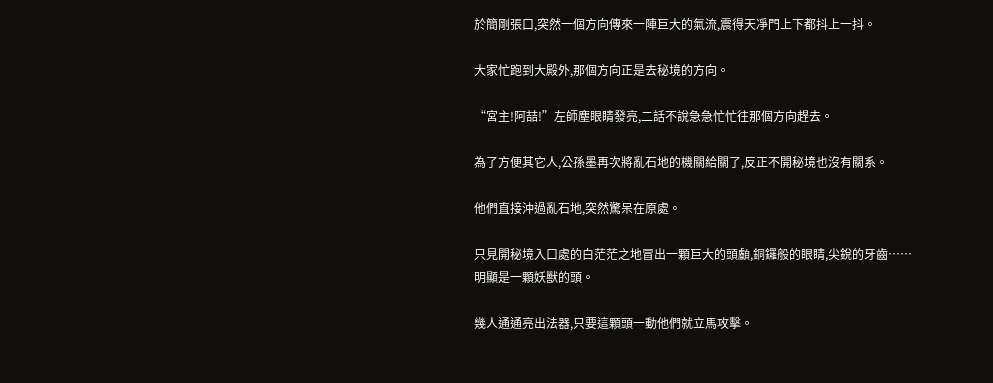於簡剛張口,突然一個方向傳來一陣巨大的氣流,震得天凈門上下都抖上一抖。

大家忙跑到大殿外,那個方向正是去秘境的方向。

“宮主!阿喆!”左師塵眼睛發亮,二話不說急急忙忙往那個方向趕去。

為了方便其它人,公孫墨再次將亂石地的機關給關了,反正不開秘境也沒有關系。

他們直接沖過亂石地,突然驚呆在原處。

只見開秘境入口處的白茫茫之地冒出一顆巨大的頭顱,銅鑼般的眼睛,尖銳的牙齒……明顯是一顆妖獸的頭。

幾人通通亮出法器,只要這顆頭一動他們就立馬攻擊。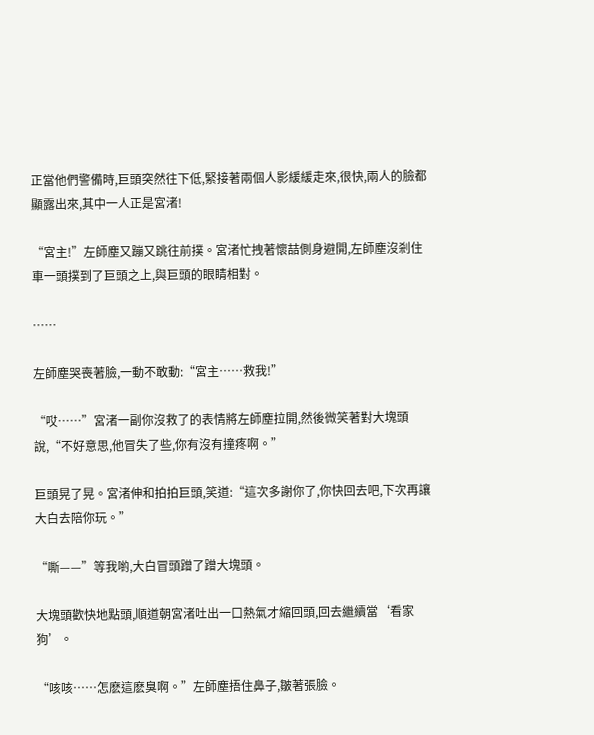正當他們警備時,巨頭突然往下低,緊接著兩個人影緩緩走來,很快,兩人的臉都顯露出來,其中一人正是宮渚!

“宮主!”左師塵又蹦又跳往前撲。宮渚忙拽著懷喆側身避開,左師塵沒剎住車一頭撲到了巨頭之上,與巨頭的眼睛相對。

……

左師塵哭喪著臉,一動不敢動:“宮主……救我!”

“哎……”宮渚一副你沒救了的表情將左師塵拉開,然後微笑著對大塊頭說,“不好意思,他冒失了些,你有沒有撞疼啊。”

巨頭晃了晃。宮渚伸和拍拍巨頭,笑道:“這次多謝你了,你快回去吧,下次再讓大白去陪你玩。”

“嘶——”等我喲,大白冒頭蹭了蹭大塊頭。

大塊頭歡快地點頭,順道朝宮渚吐出一口熱氣才縮回頭,回去繼續當‘看家狗’。

“咳咳……怎麽這麽臭啊。”左師塵捂住鼻子,皺著張臉。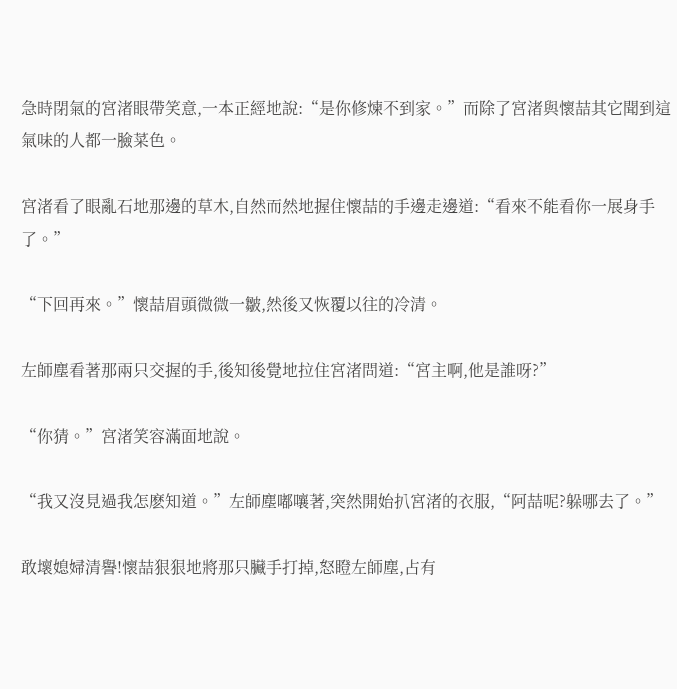急時閉氣的宮渚眼帶笑意,一本正經地說:“是你修煉不到家。”而除了宮渚與懷喆其它聞到這氣味的人都一臉菜色。

宮渚看了眼亂石地那邊的草木,自然而然地握住懷喆的手邊走邊道:“看來不能看你一展身手了。”

“下回再來。”懷喆眉頭微微一皺,然後又恢覆以往的冷清。

左師塵看著那兩只交握的手,後知後覺地拉住宮渚問道:“宮主啊,他是誰呀?”

“你猜。”宮渚笑容滿面地說。

“我又沒見過我怎麽知道。”左師塵嘟嚷著,突然開始扒宮渚的衣服,“阿喆呢?躲哪去了。”

敢壞媳婦清譽!懷喆狠狠地將那只臟手打掉,怒瞪左師塵,占有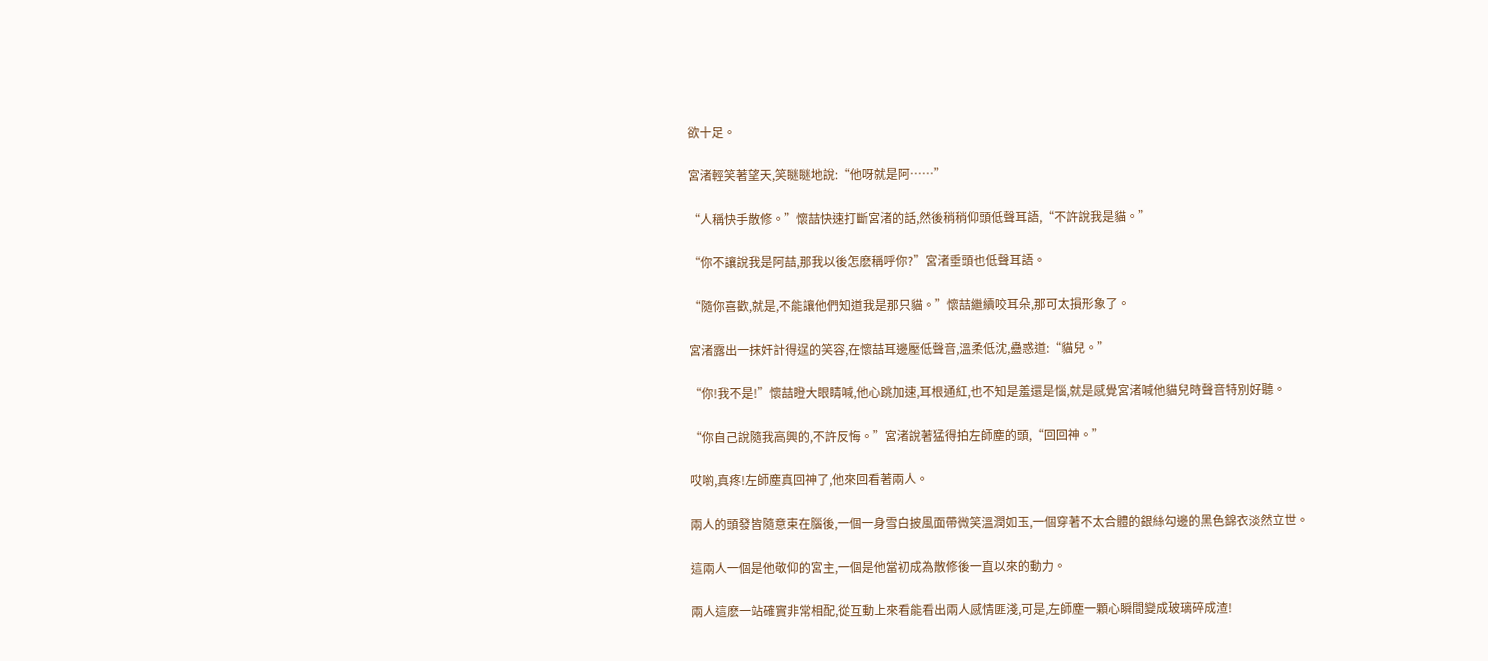欲十足。

宮渚輕笑著望天,笑瞇瞇地說:“他呀就是阿……”

“人稱快手散修。”懷喆快速打斷宮渚的話,然後稍稍仰頭低聲耳語,“不許說我是貓。”

“你不讓說我是阿喆,那我以後怎麽稱呼你?”宮渚垂頭也低聲耳語。

“隨你喜歡,就是,不能讓他們知道我是那只貓。”懷喆繼續咬耳朵,那可太損形象了。

宮渚露出一抹奸計得逞的笑容,在懷喆耳邊壓低聲音,溫柔低沈,蠱惑道:“貓兒。”

“你!我不是!”懷喆瞪大眼睛喊,他心跳加速,耳根通紅,也不知是羞還是惱,就是感覺宮渚喊他貓兒時聲音特別好聽。

“你自己說隨我高興的,不許反悔。”宮渚說著猛得拍左師塵的頭,“回回神。”

哎喲,真疼!左師塵真回神了,他來回看著兩人。

兩人的頭發皆隨意束在腦後,一個一身雪白披風面帶微笑溫潤如玉,一個穿著不太合體的銀絲勾邊的黑色錦衣淡然立世。

這兩人一個是他敬仰的宮主,一個是他當初成為散修後一直以來的動力。

兩人這麽一站確實非常相配,從互動上來看能看出兩人感情匪淺,可是,左師塵一顆心瞬間變成玻璃碎成渣!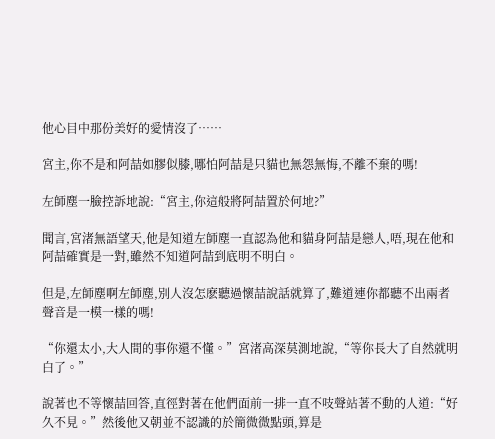他心目中那份美好的愛情沒了……

宮主,你不是和阿喆如膠似膝,哪怕阿喆是只貓也無怨無悔,不離不棄的嗎!

左師塵一臉控訴地說:“宮主,你這般將阿喆置於何地?”

聞言,宮渚無語望天,他是知道左師塵一直認為他和貓身阿喆是戀人,唔,現在他和阿喆確實是一對,雖然不知道阿喆到底明不明白。

但是,左師塵啊左師塵,別人沒怎麽聽過懷喆說話就算了,難道連你都聽不出兩者聲音是一模一樣的嗎!

“你還太小,大人間的事你還不懂。”宮渚高深莫測地說,“等你長大了自然就明白了。”

說著也不等懷喆回答,直徑對著在他們面前一排一直不吱聲站著不動的人道:“好久不見。”然後他又朝並不認識的於簡微微點頭,算是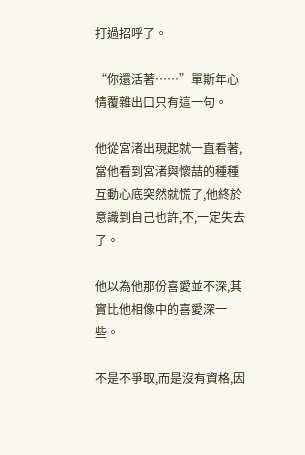打過招呼了。

“你還活著……”單斯年心情覆雜出口只有這一句。

他從宮渚出現起就一直看著,當他看到宮渚與懷喆的種種互動心底突然就慌了,他終於意識到自己也許,不,一定失去了。

他以為他那份喜愛並不深,其實比他相像中的喜愛深一些。

不是不爭取,而是沒有資格,因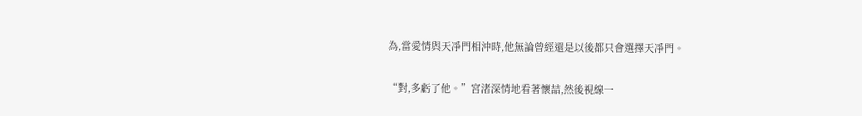為,當愛情與天凈門相沖時,他無論曾經還是以後都只會選擇天凈門。

“對,多虧了他。”宮渚深情地看著懷喆,然後視線一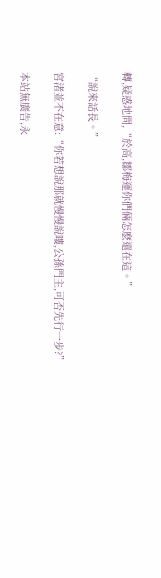轉,疑惑地問,“於高,鄒梅運你們倆怎麽還在這。”

“說來話長。”

宮渚並不在意:“你若想說那就慢慢說嘍,公孫門主,可否先行一步?”

本站無廣告,永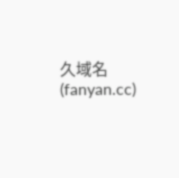久域名(fanyan.cc)